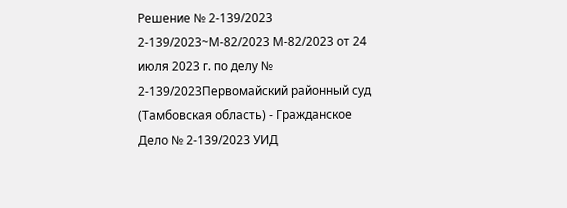Решение № 2-139/2023 2-139/2023~М-82/2023 М-82/2023 от 24 июля 2023 г. по делу № 2-139/2023Первомайский районный суд (Тамбовская область) - Гражданское Дело № 2-139/2023 УИД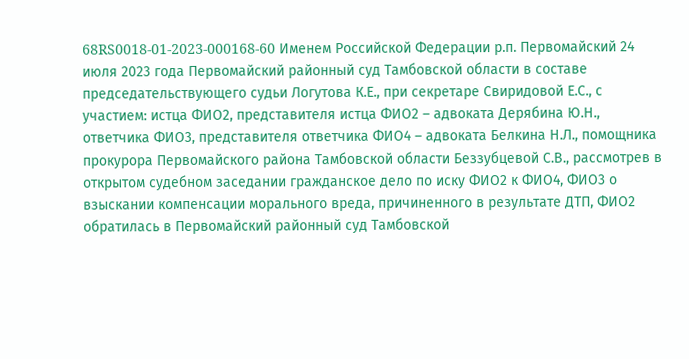68RS0018-01-2023-000168-60 Именем Российской Федерации р.п. Первомайский 24 июля 2023 года Первомайский районный суд Тамбовской области в составе председательствующего судьи Логутова К.Е., при секретаре Свиридовой Е.С., с участием: истца ФИО2, представителя истца ФИО2 – адвоката Дерябина Ю.Н., ответчика ФИО3, представителя ответчика ФИО4 – адвоката Белкина Н.Л., помощника прокурора Первомайского района Тамбовской области Беззубцевой С.В., рассмотрев в открытом судебном заседании гражданское дело по иску ФИО2 к ФИО4, ФИО3 о взыскании компенсации морального вреда, причиненного в результате ДТП, ФИО2 обратилась в Первомайский районный суд Тамбовской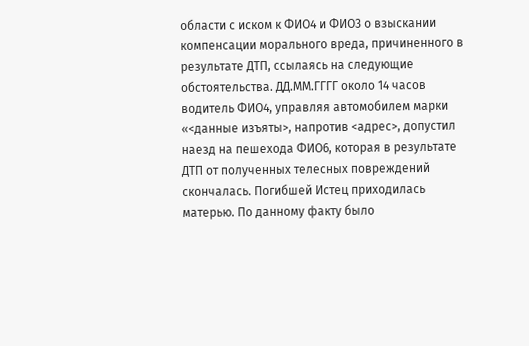области с иском к ФИО4 и ФИО3 о взыскании компенсации морального вреда, причиненного в результате ДТП, ссылаясь на следующие обстоятельства. ДД.ММ.ГГГГ около 14 часов водитель ФИО4, управляя автомобилем марки «<данные изъяты>, напротив <адрес>, допустил наезд на пешехода ФИО6, которая в результате ДТП от полученных телесных повреждений скончалась. Погибшей Истец приходилась матерью. По данному факту было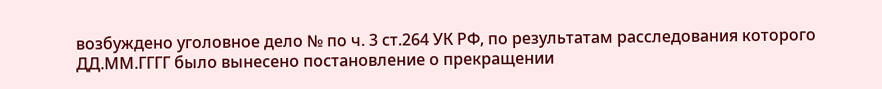возбуждено уголовное дело № по ч. 3 ст.264 УК РФ, по результатам расследования которого ДД.ММ.ГГГГ было вынесено постановление о прекращении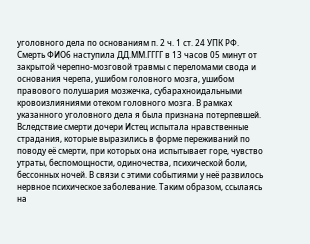уголовного дела по основаниям п. 2 ч. 1 ст. 24 УПК РФ. Смерть ФИО6 наступила ДД.ММ.ГГГГ в 13 часов 05 минут от закрытой черепно-мозговой травмы с переломами свода и основания черепа, ушибом головного мозга, ушибом правового полушария мозжечка, субарахноидальными кровоизлияниями отеком головного мозга. В рамках указанного уголовного дела я была признана потерпевшей. Вследствие смерти дочери Истец испытала нравственные страдания, которые выразились в форме переживаний по поводу её смерти, при которых она испытывает горе, чувство утраты, беспомощности, одиночества, психической боли, бессонных ночей. В связи с этими событиями у неё развилось нервное психическое заболевание. Таким образом, ссылаясь на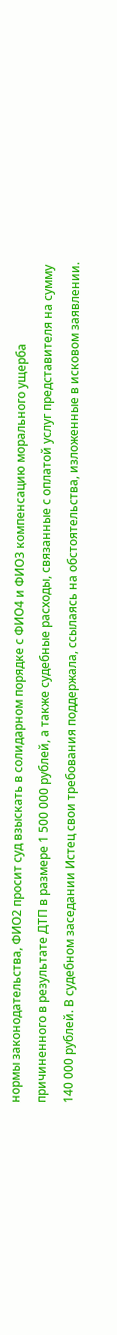нормы законодательства, ФИО2 просит суд взыскать в солидарном порядке с ФИО4 и ФИО3 компенсацию морального ущерба причиненного в результате ДТП в размере 1 500 000 рублей, а также судебные расходы, связанные с оплатой услуг представителя на сумму 140 000 рублей. В судебном заседании Истец свои требования поддержала, ссылаясь на обстоятельства, изложенные в исковом заявлении.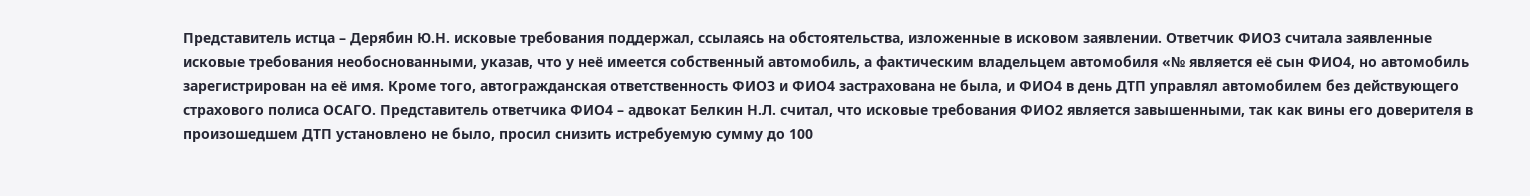Представитель истца – Дерябин Ю.Н. исковые требования поддержал, ссылаясь на обстоятельства, изложенные в исковом заявлении. Ответчик ФИО3 считала заявленные исковые требования необоснованными, указав, что у неё имеется собственный автомобиль, а фактическим владельцем автомобиля «№ является её сын ФИО4, но автомобиль зарегистрирован на её имя. Кроме того, автогражданская ответственность ФИО3 и ФИО4 застрахована не была, и ФИО4 в день ДТП управлял автомобилем без действующего страхового полиса ОСАГО. Представитель ответчика ФИО4 – адвокат Белкин Н.Л. считал, что исковые требования ФИО2 является завышенными, так как вины его доверителя в произошедшем ДТП установлено не было, просил снизить истребуемую сумму до 100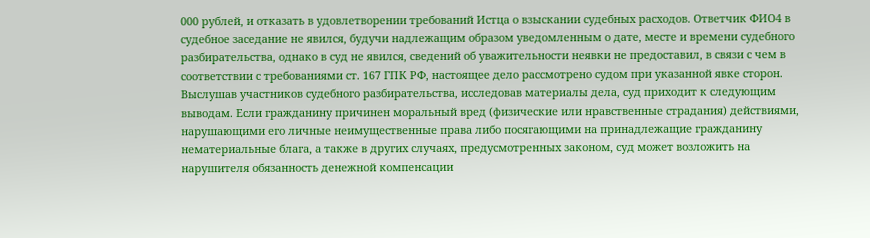000 рублей, и отказать в удовлетворении требований Истца о взыскании судебных расходов. Ответчик ФИО4 в судебное заседание не явился, будучи надлежащим образом уведомленным о дате, месте и времени судебного разбирательства, однако в суд не явился, сведений об уважительности неявки не предоставил, в связи с чем в соответствии с требованиями ст. 167 ГПК РФ, настоящее дело рассмотрено судом при указанной явке сторон. Выслушав участников судебного разбирательства, исследовав материалы дела, суд приходит к следующим выводам. Если гражданину причинен моральный вред (физические или нравственные страдания) действиями, нарушающими его личные неимущественные права либо посягающими на принадлежащие гражданину нематериальные блага, а также в других случаях, предусмотренных законом, суд может возложить на нарушителя обязанность денежной компенсации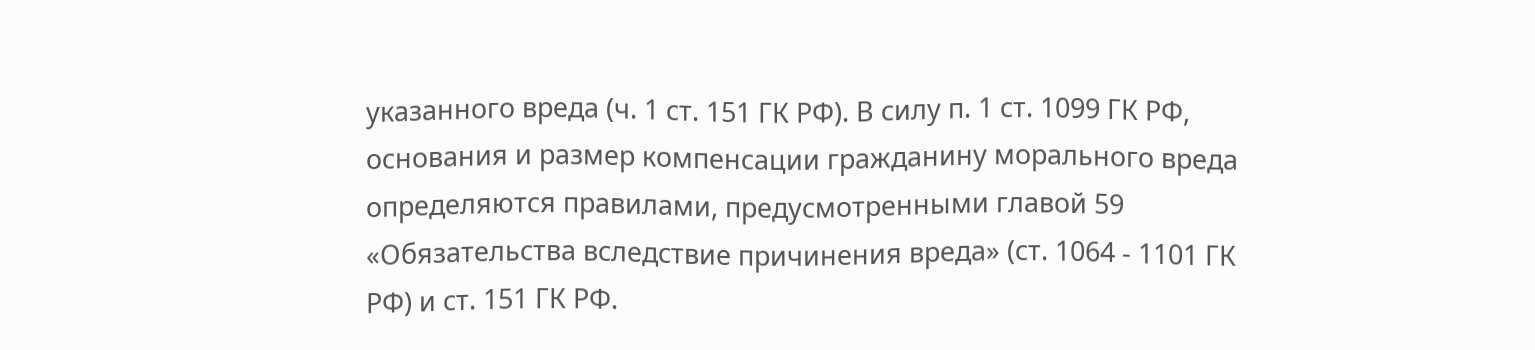указанного вреда (ч. 1 ст. 151 ГК РФ). В силу п. 1 ст. 1099 ГК РФ, основания и размер компенсации гражданину морального вреда определяются правилами, предусмотренными главой 59 «Обязательства вследствие причинения вреда» (ст. 1064 - 1101 ГК РФ) и ст. 151 ГК РФ.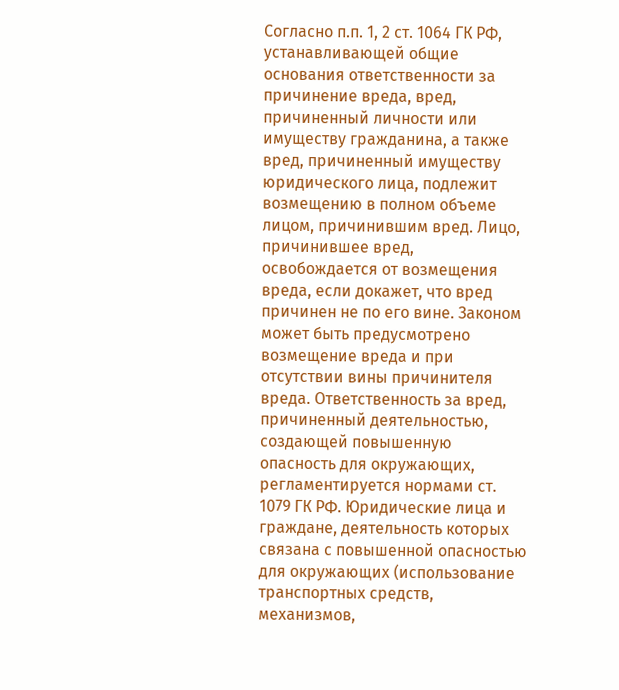Согласно п.п. 1, 2 ст. 1064 ГК РФ, устанавливающей общие основания ответственности за причинение вреда, вред, причиненный личности или имуществу гражданина, а также вред, причиненный имуществу юридического лица, подлежит возмещению в полном объеме лицом, причинившим вред. Лицо, причинившее вред, освобождается от возмещения вреда, если докажет, что вред причинен не по его вине. Законом может быть предусмотрено возмещение вреда и при отсутствии вины причинителя вреда. Ответственность за вред, причиненный деятельностью, создающей повышенную опасность для окружающих, регламентируется нормами ст. 1079 ГК РФ. Юридические лица и граждане, деятельность которых связана с повышенной опасностью для окружающих (использование транспортных средств, механизмов,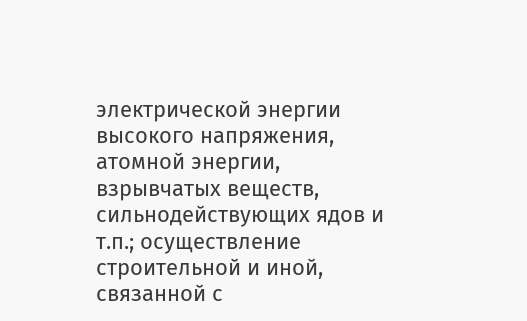электрической энергии высокого напряжения, атомной энергии, взрывчатых веществ, сильнодействующих ядов и т.п.; осуществление строительной и иной, связанной с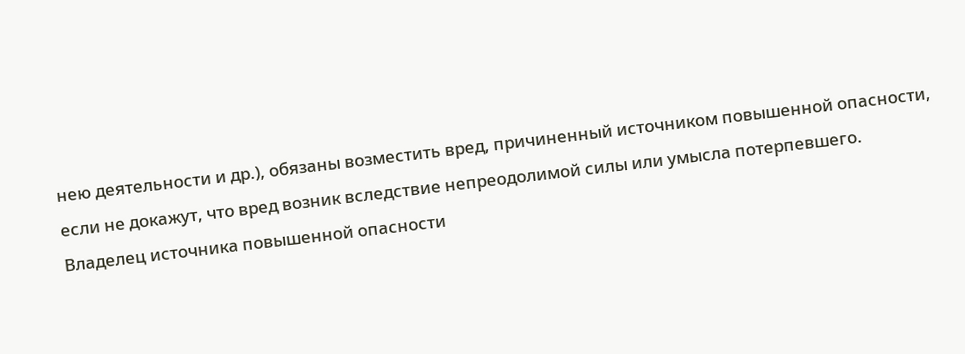нею деятельности и др.), обязаны возместить вред, причиненный источником повышенной опасности, если не докажут, что вред возник вследствие непреодолимой силы или умысла потерпевшего. Владелец источника повышенной опасности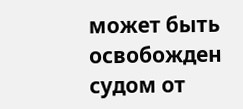может быть освобожден судом от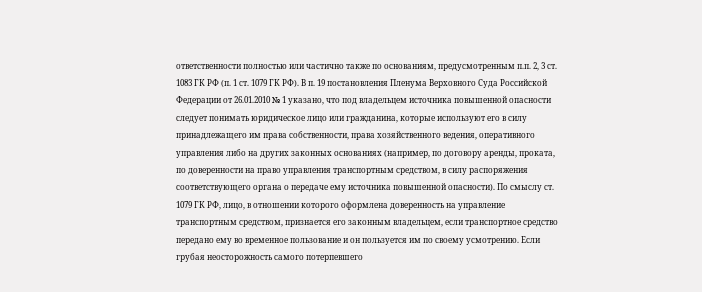ответственности полностью или частично также по основаниям, предусмотренным п.п. 2, 3 ст. 1083 ГК РФ (п. 1 ст. 1079 ГК РФ). В п. 19 постановления Пленума Верховного Суда Российской Федерации от 26.01.2010 № 1 указано, что под владельцем источника повышенной опасности следует понимать юридическое лицо или гражданина, которые используют его в силу принадлежащего им права собственности, права хозяйственного ведения, оперативного управления либо на других законных основаниях (например, по договору аренды, проката, по доверенности на право управления транспортным средством, в силу распоряжения соответствующего органа о передаче ему источника повышенной опасности). По смыслу ст. 1079 ГК РФ, лицо, в отношении которого оформлена доверенность на управление транспортным средством, признается его законным владельцем, если транспортное средство передано ему во временное пользование и он пользуется им по своему усмотрению. Если грубая неосторожность самого потерпевшего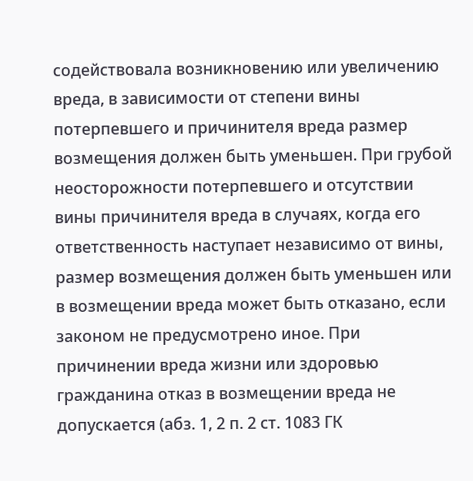содействовала возникновению или увеличению вреда, в зависимости от степени вины потерпевшего и причинителя вреда размер возмещения должен быть уменьшен. При грубой неосторожности потерпевшего и отсутствии вины причинителя вреда в случаях, когда его ответственность наступает независимо от вины, размер возмещения должен быть уменьшен или в возмещении вреда может быть отказано, если законом не предусмотрено иное. При причинении вреда жизни или здоровью гражданина отказ в возмещении вреда не допускается (абз. 1, 2 п. 2 ст. 1083 ГК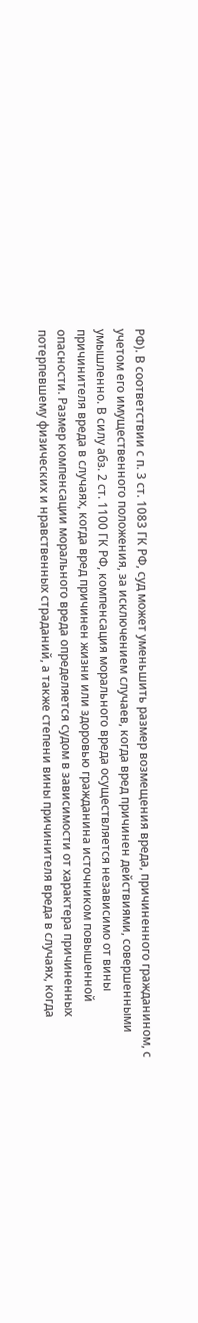РФ). В соответствии с п. 3 ст. 1083 ГК РФ, суд может уменьшить размер возмещения вреда, причиненного гражданином, с учетом его имущественного положения, за исключением случаев, когда вред причинен действиями, совершенными умышленно. В силу абз. 2 ст. 1100 ГК РФ, компенсация морального вреда осуществляется независимо от вины причинителя вреда в случаях, когда вред причинен жизни или здоровью гражданина источником повышенной опасности. Размер компенсации морального вреда определяется судом в зависимости от характера причиненных потерпевшему физических и нравственных страданий, а также степени вины причинителя вреда в случаях, когда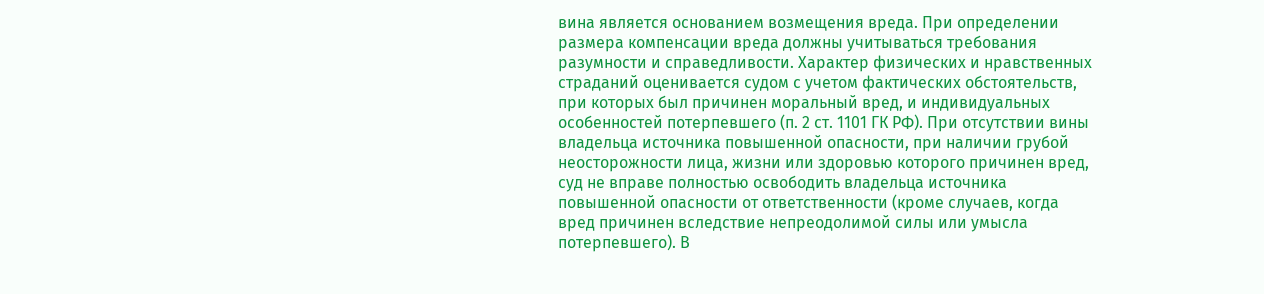вина является основанием возмещения вреда. При определении размера компенсации вреда должны учитываться требования разумности и справедливости. Характер физических и нравственных страданий оценивается судом с учетом фактических обстоятельств, при которых был причинен моральный вред, и индивидуальных особенностей потерпевшего (п. 2 ст. 1101 ГК РФ). При отсутствии вины владельца источника повышенной опасности, при наличии грубой неосторожности лица, жизни или здоровью которого причинен вред, суд не вправе полностью освободить владельца источника повышенной опасности от ответственности (кроме случаев, когда вред причинен вследствие непреодолимой силы или умысла потерпевшего). В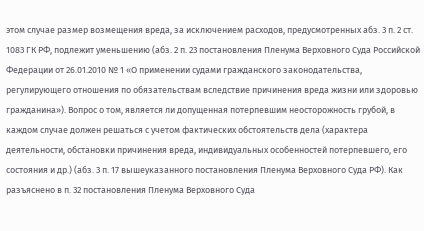этом случае размер возмещения вреда, за исключением расходов, предусмотренных абз. 3 п. 2 ст. 1083 ГК РФ, подлежит уменьшению (абз. 2 п. 23 постановления Пленума Верховного Суда Российской Федерации от 26.01.2010 № 1 «О применении судами гражданского законодательства, регулирующего отношения по обязательствам вследствие причинения вреда жизни или здоровью гражданина»). Вопрос о том, является ли допущенная потерпевшим неосторожность грубой, в каждом случае должен решаться с учетом фактических обстоятельств дела (характера деятельности, обстановки причинения вреда, индивидуальных особенностей потерпевшего, его состояния и др.) (абз. 3 п. 17 вышеуказанного постановления Пленума Верховного Суда РФ). Как разъяснено в п. 32 постановления Пленума Верховного Суда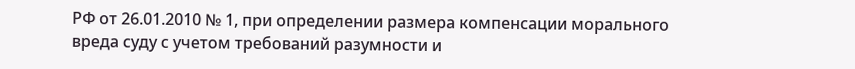РФ от 26.01.2010 № 1, при определении размера компенсации морального вреда суду с учетом требований разумности и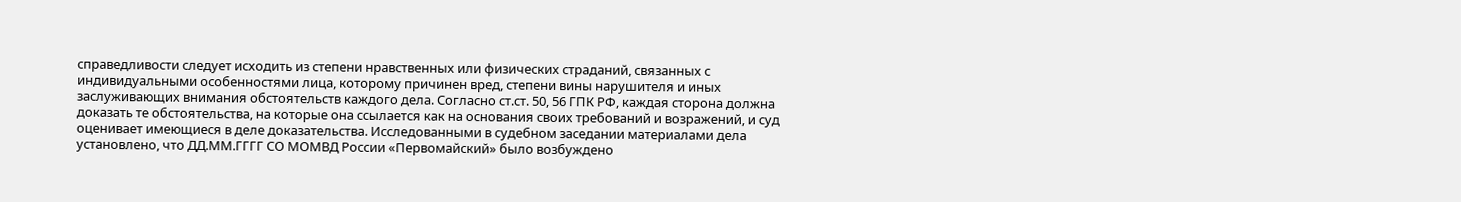справедливости следует исходить из степени нравственных или физических страданий, связанных с индивидуальными особенностями лица, которому причинен вред, степени вины нарушителя и иных заслуживающих внимания обстоятельств каждого дела. Согласно ст.ст. 50, 56 ГПК РФ, каждая сторона должна доказать те обстоятельства, на которые она ссылается как на основания своих требований и возражений, и суд оценивает имеющиеся в деле доказательства. Исследованными в судебном заседании материалами дела установлено, что ДД.ММ.ГГГГ СО МОМВД России «Первомайский» было возбуждено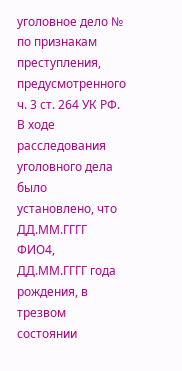уголовное дело № по признакам преступления, предусмотренного ч. 3 ст. 264 УК РФ. В ходе расследования уголовного дела было установлено, что ДД.ММ.ГГГГ ФИО4, ДД.ММ.ГГГГ года рождения, в трезвом состоянии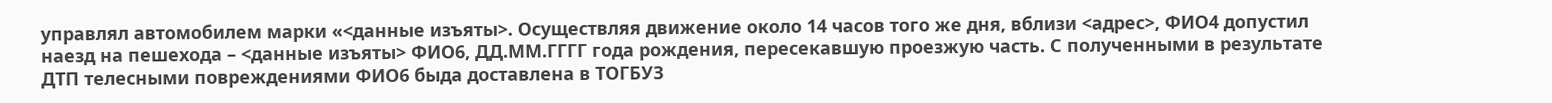управлял автомобилем марки «<данные изъяты>. Осуществляя движение около 14 часов того же дня, вблизи <адрес>, ФИО4 допустил наезд на пешехода – <данные изъяты> ФИО6, ДД.ММ.ГГГГ года рождения, пересекавшую проезжую часть. С полученными в результате ДТП телесными повреждениями ФИО6 быда доставлена в ТОГБУЗ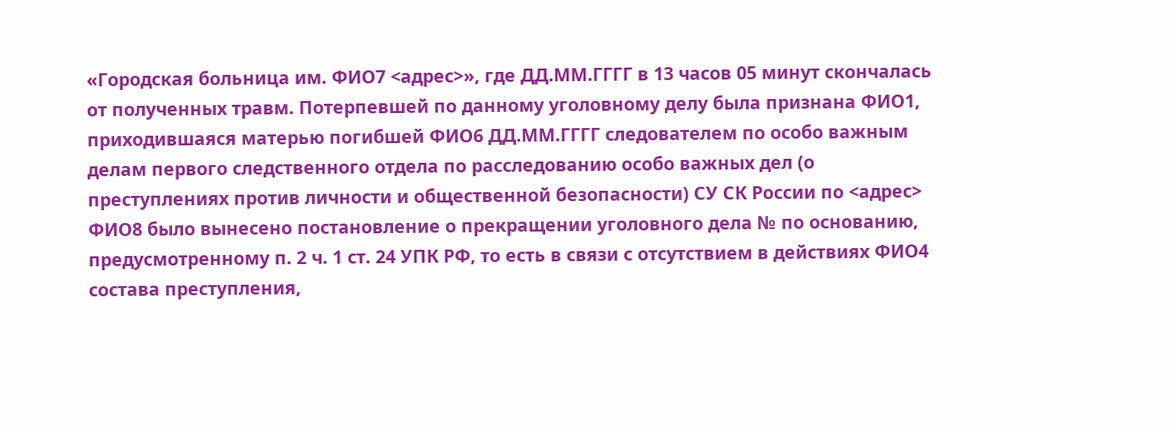«Городская больница им. ФИО7 <адрес>», где ДД.ММ.ГГГГ в 13 часов 05 минут скончалась от полученных травм. Потерпевшей по данному уголовному делу была признана ФИО1, приходившаяся матерью погибшей ФИО6 ДД.ММ.ГГГГ следователем по особо важным делам первого следственного отдела по расследованию особо важных дел (о преступлениях против личности и общественной безопасности) СУ СК России по <адрес> ФИО8 было вынесено постановление о прекращении уголовного дела № по основанию, предусмотренному п. 2 ч. 1 ст. 24 УПК РФ, то есть в связи с отсутствием в действиях ФИО4 состава преступления,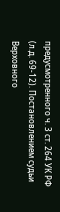предусмотренного ч. 3 ст. 264 УК РФ (л.д. 69-12). Постановлением судьи Верховного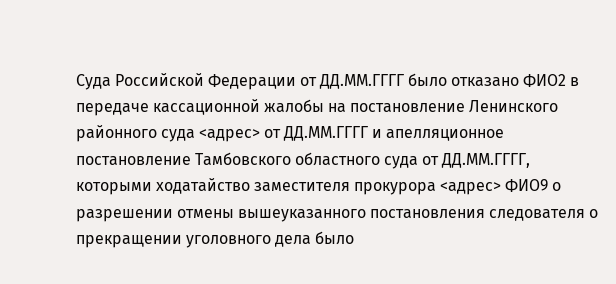Суда Российской Федерации от ДД.ММ.ГГГГ было отказано ФИО2 в передаче кассационной жалобы на постановление Ленинского районного суда <адрес> от ДД.ММ.ГГГГ и апелляционное постановление Тамбовского областного суда от ДД.ММ.ГГГГ, которыми ходатайство заместителя прокурора <адрес> ФИО9 о разрешении отмены вышеуказанного постановления следователя о прекращении уголовного дела было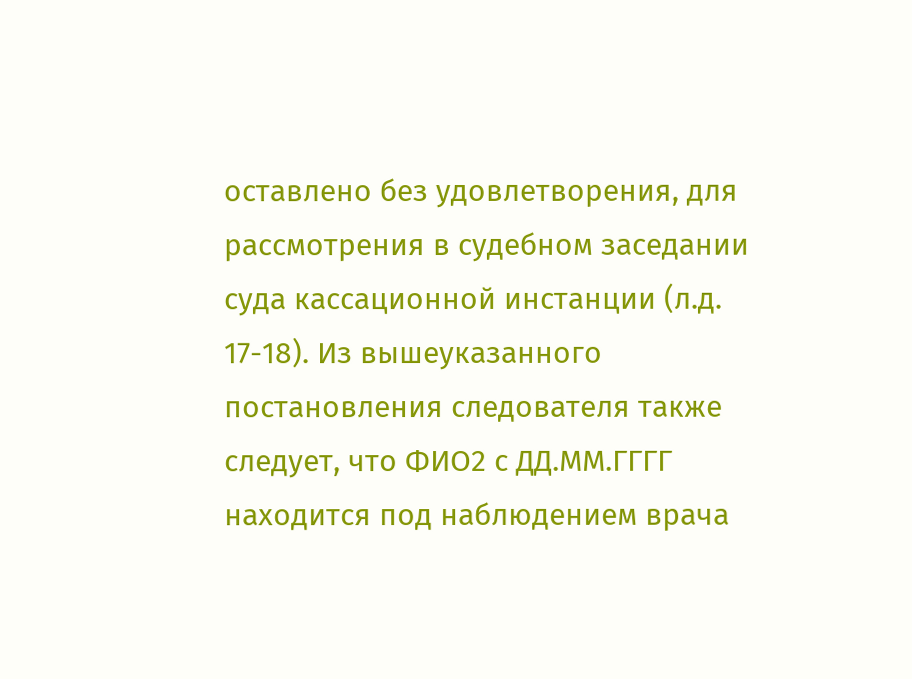оставлено без удовлетворения, для рассмотрения в судебном заседании суда кассационной инстанции (л.д. 17-18). Из вышеуказанного постановления следователя также следует, что ФИО2 с ДД.ММ.ГГГГ находится под наблюдением врача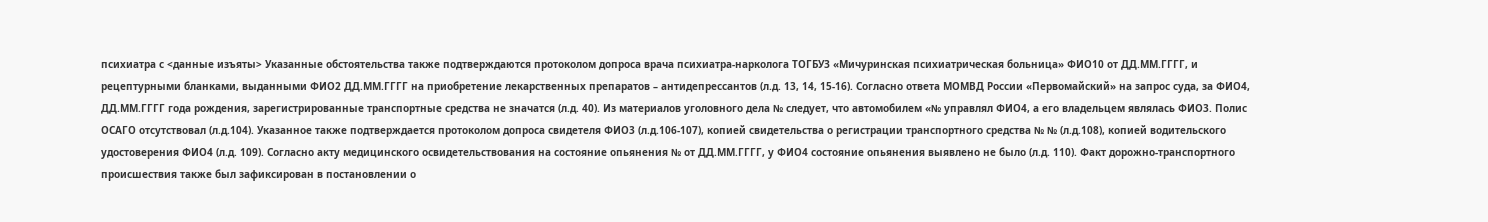психиатра с <данные изъяты> Указанные обстоятельства также подтверждаются протоколом допроса врача психиатра-нарколога ТОГБУЗ «Мичуринская психиатрическая больница» ФИО10 от ДД.ММ.ГГГГ, и рецептурными бланками, выданными ФИО2 ДД.ММ.ГГГГ на приобретение лекарственных препаратов – антидепрессантов (л.д. 13, 14, 15-16). Согласно ответа МОМВД России «Первомайский» на запрос суда, за ФИО4, ДД.ММ.ГГГГ года рождения, зарегистрированные транспортные средства не значатся (л.д. 40). Из материалов уголовного дела № следует, что автомобилем «№ управлял ФИО4, а его владельцем являлась ФИО3. Полис ОСАГО отсутствовал (л.д.104). Указанное также подтверждается протоколом допроса свидетеля ФИО3 (л.д.106-107), копией свидетельства о регистрации транспортного средства № № (л.д.108), копией водительского удостоверения ФИО4 (л.д. 109). Согласно акту медицинского освидетельствования на состояние опьянения № от ДД.ММ.ГГГГ, у ФИО4 состояние опьянения выявлено не было (л.д. 110). Факт дорожно-транспортного происшествия также был зафиксирован в постановлении о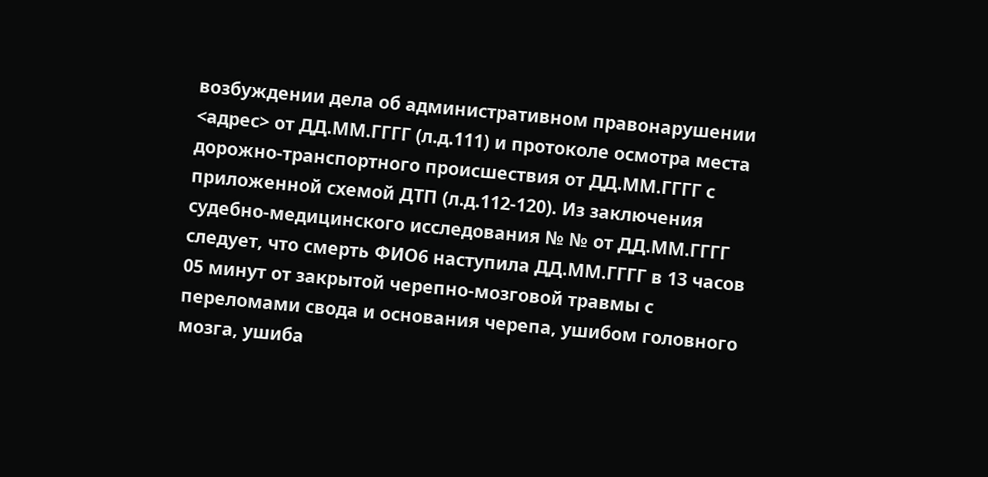возбуждении дела об административном правонарушении <адрес> от ДД.ММ.ГГГГ (л.д.111) и протоколе осмотра места дорожно-транспортного происшествия от ДД.ММ.ГГГГ с приложенной схемой ДТП (л.д.112-120). Из заключения судебно-медицинского исследования № № от ДД.ММ.ГГГГ следует, что смерть ФИО6 наступила ДД.ММ.ГГГГ в 13 часов 05 минут от закрытой черепно-мозговой травмы с переломами свода и основания черепа, ушибом головного мозга, ушиба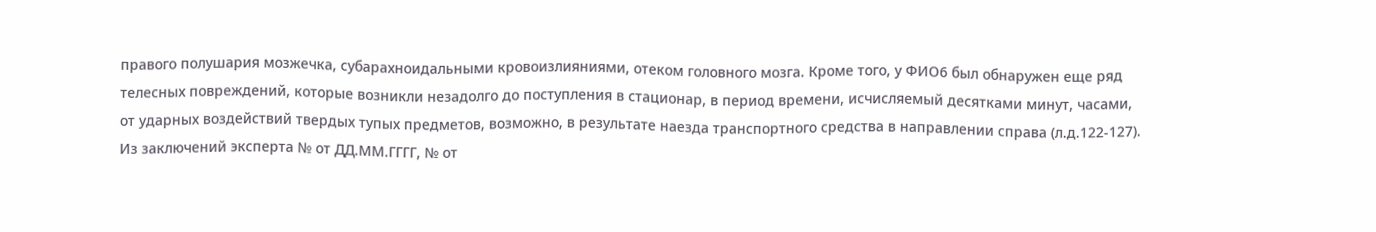правого полушария мозжечка, субарахноидальными кровоизлияниями, отеком головного мозга. Кроме того, у ФИО6 был обнаружен еще ряд телесных повреждений, которые возникли незадолго до поступления в стационар, в период времени, исчисляемый десятками минут, часами, от ударных воздействий твердых тупых предметов, возможно, в результате наезда транспортного средства в направлении справа (л.д.122-127). Из заключений эксперта № от ДД.ММ.ГГГГ, № от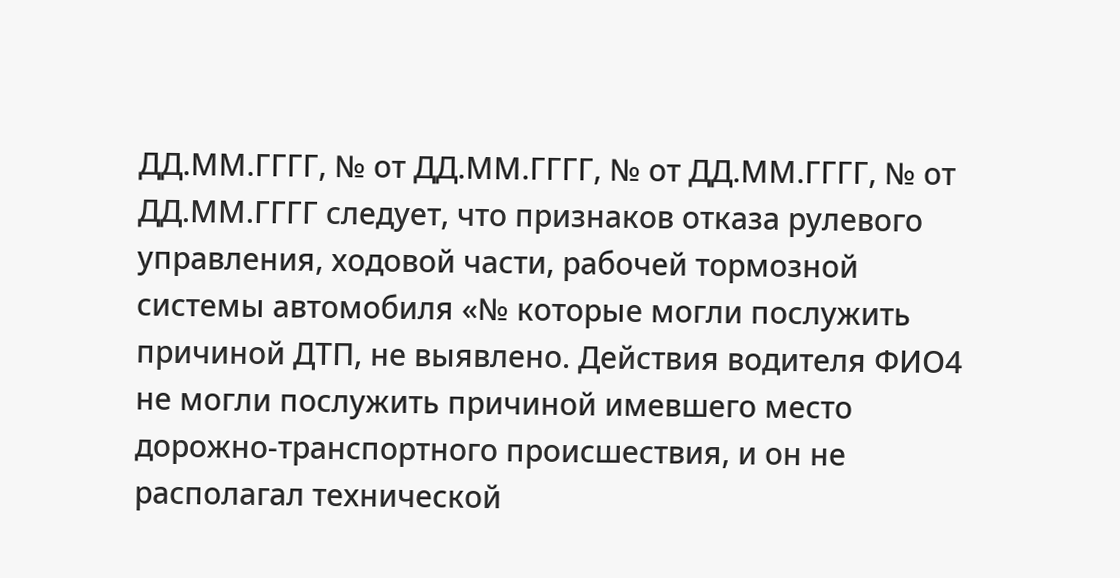ДД.ММ.ГГГГ, № от ДД.ММ.ГГГГ, № от ДД.ММ.ГГГГ, № от ДД.ММ.ГГГГ следует, что признаков отказа рулевого управления, ходовой части, рабочей тормозной системы автомобиля «№ которые могли послужить причиной ДТП, не выявлено. Действия водителя ФИО4 не могли послужить причиной имевшего место дорожно-транспортного происшествия, и он не располагал технической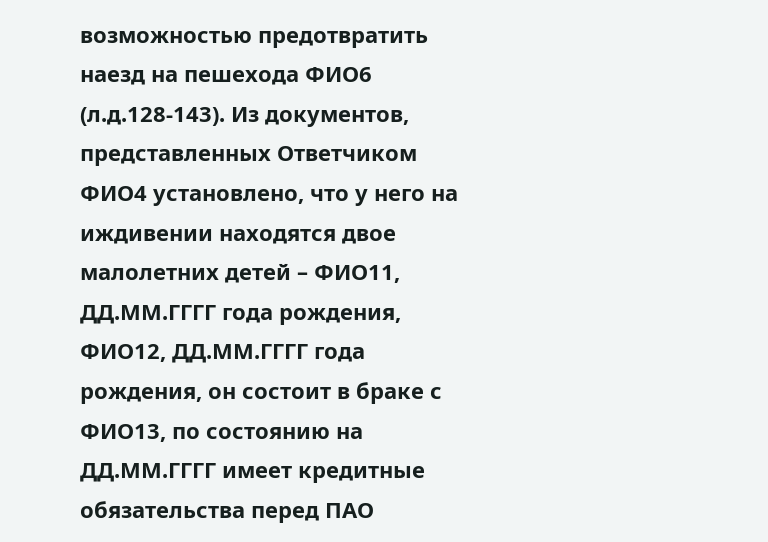возможностью предотвратить наезд на пешехода ФИО6 (л.д.128-143). Из документов, представленных Ответчиком ФИО4 установлено, что у него на иждивении находятся двое малолетних детей – ФИО11, ДД.ММ.ГГГГ года рождения, ФИО12, ДД.ММ.ГГГГ года рождения, он состоит в браке с ФИО13, по состоянию на ДД.ММ.ГГГГ имеет кредитные обязательства перед ПАО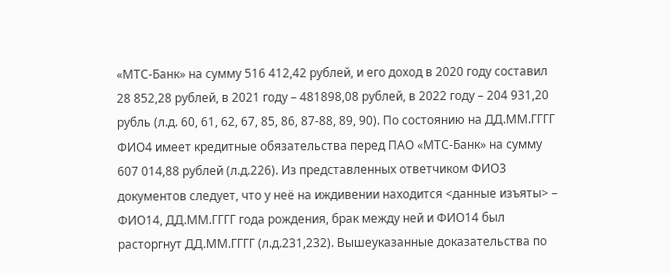«МТС-Банк» на сумму 516 412,42 рублей, и его доход в 2020 году составил 28 852,28 рублей, в 2021 году – 481898,08 рублей, в 2022 году – 204 931,20 рубль (л.д. 60, 61, 62, 67, 85, 86, 87-88, 89, 90). По состоянию на ДД.ММ.ГГГГ ФИО4 имеет кредитные обязательства перед ПАО «МТС-Банк» на сумму 607 014,88 рублей (л.д.226). Из представленных ответчиком ФИО3 документов следует, что у неё на иждивении находится <данные изъяты> – ФИО14, ДД.ММ.ГГГГ года рождения, брак между ней и ФИО14 был расторгнут ДД.ММ.ГГГГ (л.д.231,232). Вышеуказанные доказательства по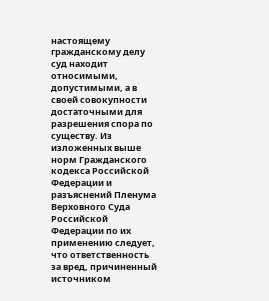настоящему гражданскому делу суд находит относимыми, допустимыми, а в своей совокупности достаточными для разрешения спора по существу. Из изложенных выше норм Гражданского кодекса Российской Федерации и разъяснений Пленума Верховного Суда Российской Федерации по их применению следует, что ответственность за вред, причиненный источником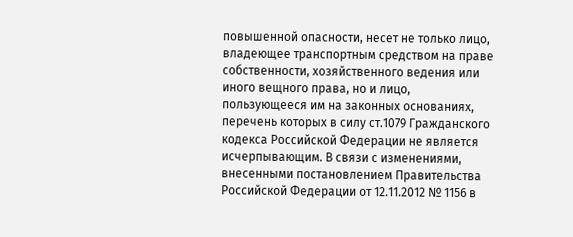повышенной опасности, несет не только лицо, владеющее транспортным средством на праве собственности, хозяйственного ведения или иного вещного права, но и лицо, пользующееся им на законных основаниях, перечень которых в силу ст.1079 Гражданского кодекса Российской Федерации не является исчерпывающим. В связи с изменениями, внесенными постановлением Правительства Российской Федерации от 12.11.2012 № 1156 в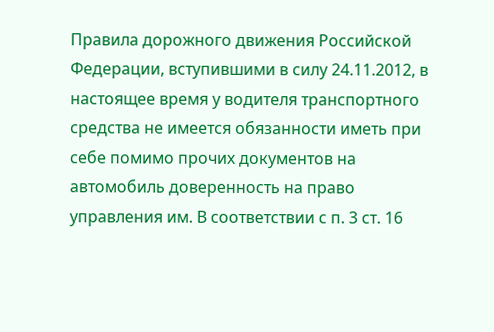Правила дорожного движения Российской Федерации, вступившими в силу 24.11.2012, в настоящее время у водителя транспортного средства не имеется обязанности иметь при себе помимо прочих документов на автомобиль доверенность на право управления им. В соответствии с п. 3 ст. 16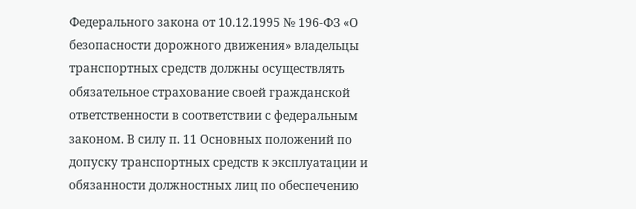Федерального закона от 10.12.1995 № 196-ФЗ «О безопасности дорожного движения» владельцы транспортных средств должны осуществлять обязательное страхование своей гражданской ответственности в соответствии с федеральным законом. В силу п. 11 Основных положений по допуску транспортных средств к эксплуатации и обязанности должностных лиц по обеспечению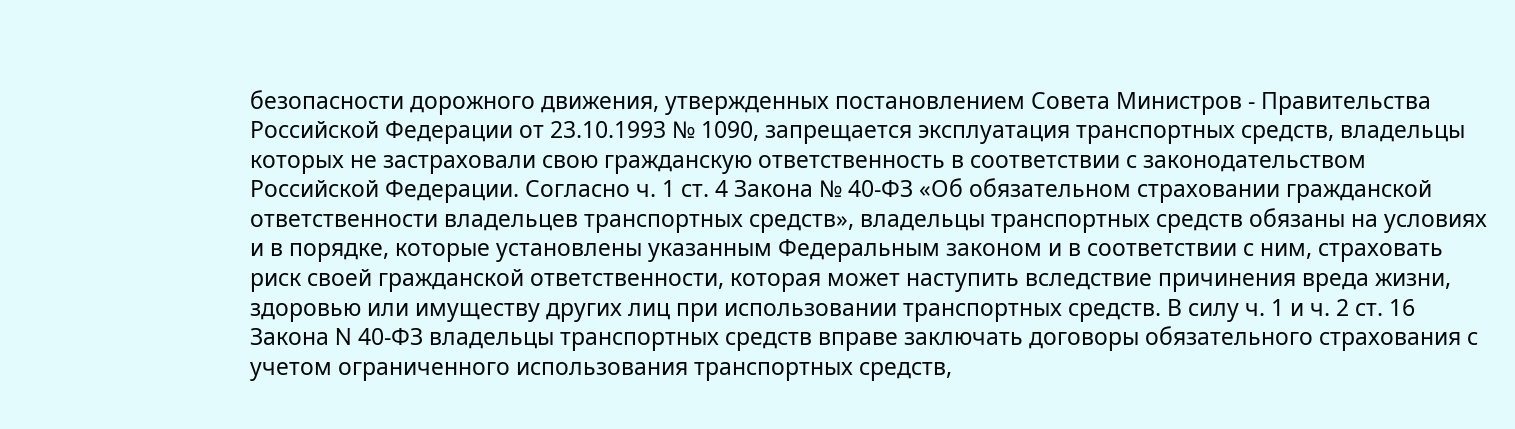безопасности дорожного движения, утвержденных постановлением Совета Министров - Правительства Российской Федерации от 23.10.1993 № 1090, запрещается эксплуатация транспортных средств, владельцы которых не застраховали свою гражданскую ответственность в соответствии с законодательством Российской Федерации. Согласно ч. 1 ст. 4 Закона № 40-ФЗ «Об обязательном страховании гражданской ответственности владельцев транспортных средств», владельцы транспортных средств обязаны на условиях и в порядке, которые установлены указанным Федеральным законом и в соответствии с ним, страховать риск своей гражданской ответственности, которая может наступить вследствие причинения вреда жизни, здоровью или имуществу других лиц при использовании транспортных средств. В силу ч. 1 и ч. 2 ст. 16 Закона N 40-ФЗ владельцы транспортных средств вправе заключать договоры обязательного страхования с учетом ограниченного использования транспортных средств,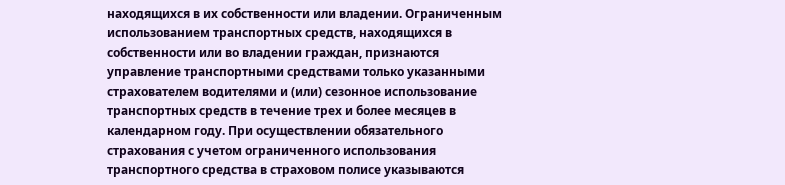находящихся в их собственности или владении. Ограниченным использованием транспортных средств, находящихся в собственности или во владении граждан, признаются управление транспортными средствами только указанными страхователем водителями и (или) сезонное использование транспортных средств в течение трех и более месяцев в календарном году. При осуществлении обязательного страхования с учетом ограниченного использования транспортного средства в страховом полисе указываются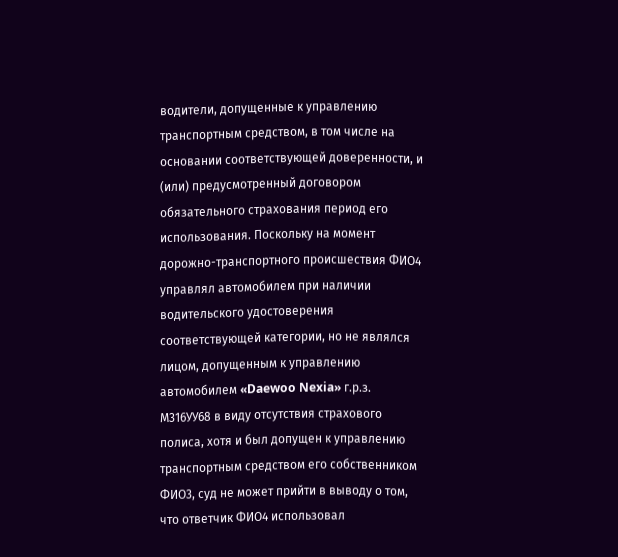водители, допущенные к управлению транспортным средством, в том числе на основании соответствующей доверенности, и (или) предусмотренный договором обязательного страхования период его использования. Поскольку на момент дорожно-транспортного происшествия ФИО4 управлял автомобилем при наличии водительского удостоверения соответствующей категории, но не являлся лицом, допущенным к управлению автомобилем «Daewoo Nexia» г.р.з. М316УУ68 в виду отсутствия страхового полиса, хотя и был допущен к управлению транспортным средством его собственником ФИО3, суд не может прийти в выводу о том, что ответчик ФИО4 использовал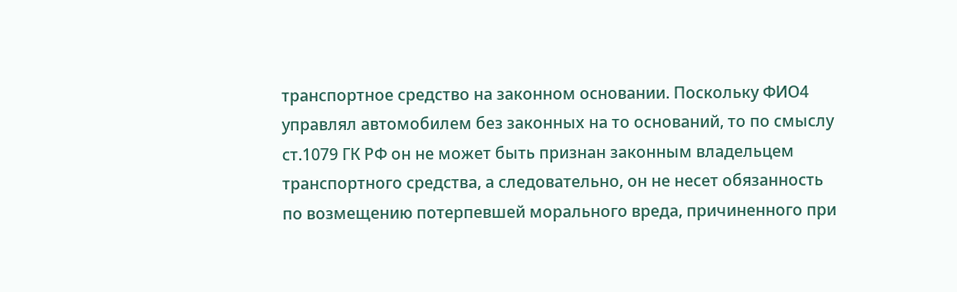транспортное средство на законном основании. Поскольку ФИО4 управлял автомобилем без законных на то оснований, то по смыслу ст.1079 ГК РФ он не может быть признан законным владельцем транспортного средства, а следовательно, он не несет обязанность по возмещению потерпевшей морального вреда, причиненного при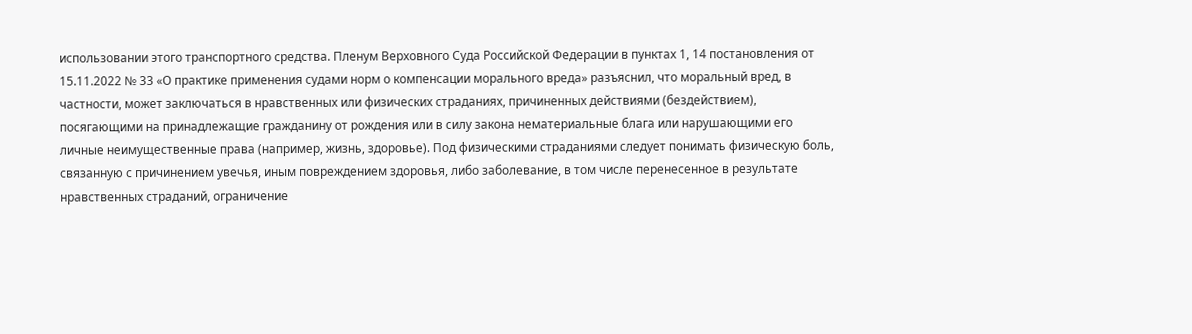использовании этого транспортного средства. Пленум Верховного Суда Российской Федерации в пунктах 1, 14 постановления от 15.11.2022 № 33 «О практике применения судами норм о компенсации морального вреда» разъяснил, что моральный вред, в частности, может заключаться в нравственных или физических страданиях, причиненных действиями (бездействием), посягающими на принадлежащие гражданину от рождения или в силу закона нематериальные блага или нарушающими его личные неимущественные права (например, жизнь, здоровье). Под физическими страданиями следует понимать физическую боль, связанную с причинением увечья, иным повреждением здоровья, либо заболевание, в том числе перенесенное в результате нравственных страданий, ограничение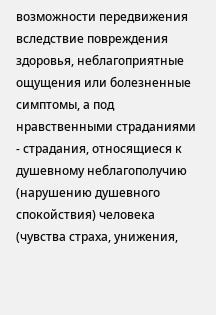возможности передвижения вследствие повреждения здоровья, неблагоприятные ощущения или болезненные симптомы, а под нравственными страданиями - страдания, относящиеся к душевному неблагополучию (нарушению душевного спокойствия) человека (чувства страха, унижения,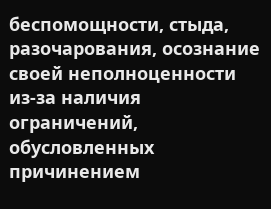беспомощности, стыда, разочарования, осознание своей неполноценности из-за наличия ограничений, обусловленных причинением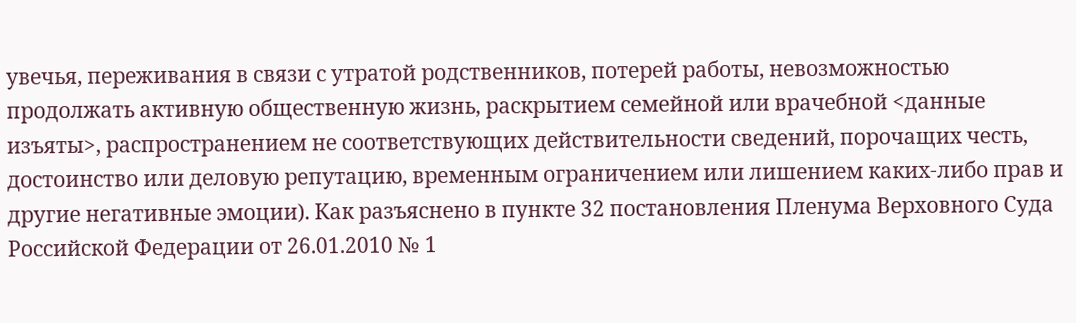увечья, переживания в связи с утратой родственников, потерей работы, невозможностью продолжать активную общественную жизнь, раскрытием семейной или врачебной <данные изъяты>, распространением не соответствующих действительности сведений, порочащих честь, достоинство или деловую репутацию, временным ограничением или лишением каких-либо прав и другие негативные эмоции). Как разъяснено в пункте 32 постановления Пленума Верховного Суда Российской Федерации от 26.01.2010 № 1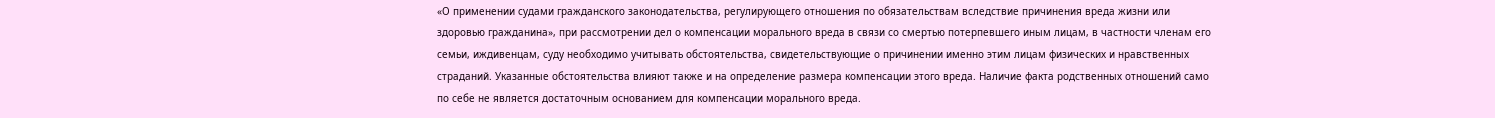«О применении судами гражданского законодательства, регулирующего отношения по обязательствам вследствие причинения вреда жизни или здоровью гражданина», при рассмотрении дел о компенсации морального вреда в связи со смертью потерпевшего иным лицам, в частности членам его семьи, иждивенцам, суду необходимо учитывать обстоятельства, свидетельствующие о причинении именно этим лицам физических и нравственных страданий. Указанные обстоятельства влияют также и на определение размера компенсации этого вреда. Наличие факта родственных отношений само по себе не является достаточным основанием для компенсации морального вреда.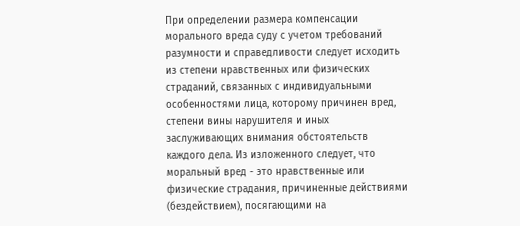При определении размера компенсации морального вреда суду с учетом требований разумности и справедливости следует исходить из степени нравственных или физических страданий, связанных с индивидуальными особенностями лица, которому причинен вред, степени вины нарушителя и иных заслуживающих внимания обстоятельств каждого дела. Из изложенного следует, что моральный вред - это нравственные или физические страдания, причиненные действиями (бездействием), посягающими на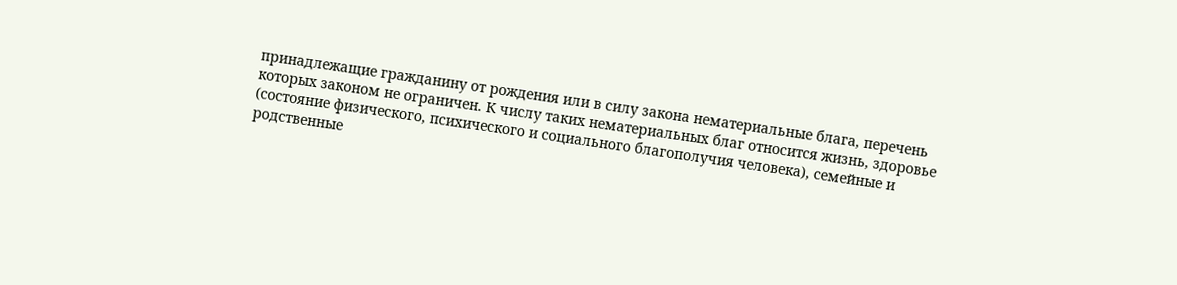принадлежащие гражданину от рождения или в силу закона нематериальные блага, перечень которых законом не ограничен. К числу таких нематериальных благ относится жизнь, здоровье (состояние физического, психического и социального благополучия человека), семейные и родственные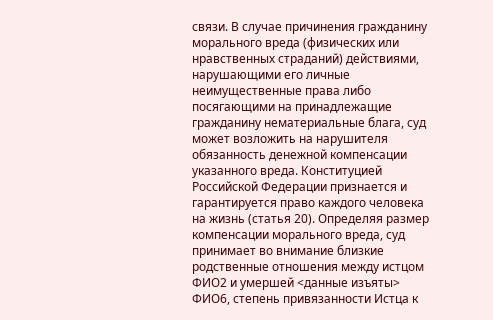связи. В случае причинения гражданину морального вреда (физических или нравственных страданий) действиями, нарушающими его личные неимущественные права либо посягающими на принадлежащие гражданину нематериальные блага, суд может возложить на нарушителя обязанность денежной компенсации указанного вреда. Конституцией Российской Федерации признается и гарантируется право каждого человека на жизнь (статья 20). Определяя размер компенсации морального вреда, суд принимает во внимание близкие родственные отношения между истцом ФИО2 и умершей <данные изъяты> ФИО6, степень привязанности Истца к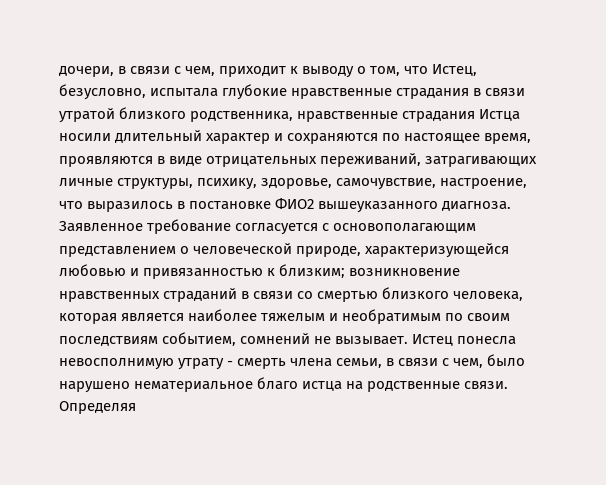дочери, в связи с чем, приходит к выводу о том, что Истец, безусловно, испытала глубокие нравственные страдания в связи утратой близкого родственника, нравственные страдания Истца носили длительный характер и сохраняются по настоящее время, проявляются в виде отрицательных переживаний, затрагивающих личные структуры, психику, здоровье, самочувствие, настроение, что выразилось в постановке ФИО2 вышеуказанного диагноза. Заявленное требование согласуется с основополагающим представлением о человеческой природе, характеризующейся любовью и привязанностью к близким; возникновение нравственных страданий в связи со смертью близкого человека, которая является наиболее тяжелым и необратимым по своим последствиям событием, сомнений не вызывает. Истец понесла невосполнимую утрату - смерть члена семьи, в связи с чем, было нарушено нематериальное благо истца на родственные связи. Определяя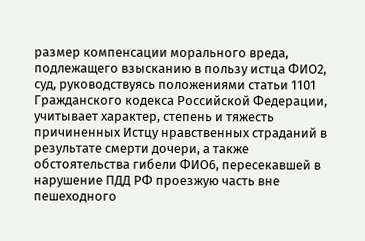размер компенсации морального вреда, подлежащего взысканию в пользу истца ФИО2, суд, руководствуясь положениями статьи 1101 Гражданского кодекса Российской Федерации, учитывает характер, степень и тяжесть причиненных Истцу нравственных страданий в результате смерти дочери, а также обстоятельства гибели ФИО6, пересекавшей в нарушение ПДД РФ проезжую часть вне пешеходного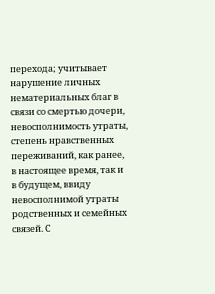перехода; учитывает нарушение личных нематериальных благ в связи со смертью дочери, невосполнимость утраты, степень нравственных переживаний, как ранее, в настоящее время, так и в будущем, ввиду невосполнимой утраты родственных и семейных связей. С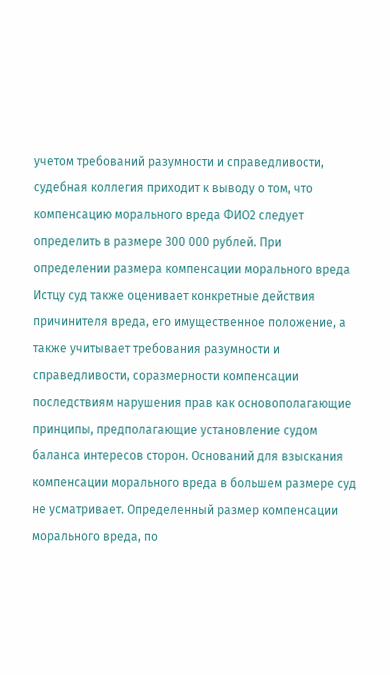учетом требований разумности и справедливости, судебная коллегия приходит к выводу о том, что компенсацию морального вреда ФИО2 следует определить в размере 300 000 рублей. При определении размера компенсации морального вреда Истцу суд также оценивает конкретные действия причинителя вреда, его имущественное положение, а также учитывает требования разумности и справедливости, соразмерности компенсации последствиям нарушения прав как основополагающие принципы, предполагающие установление судом баланса интересов сторон. Оснований для взыскания компенсации морального вреда в большем размере суд не усматривает. Определенный размер компенсации морального вреда, по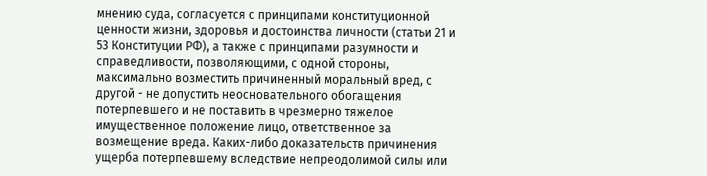мнению суда, согласуется с принципами конституционной ценности жизни, здоровья и достоинства личности (статьи 21 и 53 Конституции РФ), а также с принципами разумности и справедливости, позволяющими, с одной стороны, максимально возместить причиненный моральный вред, с другой - не допустить неосновательного обогащения потерпевшего и не поставить в чрезмерно тяжелое имущественное положение лицо, ответственное за возмещение вреда. Каких-либо доказательств причинения ущерба потерпевшему вследствие непреодолимой силы или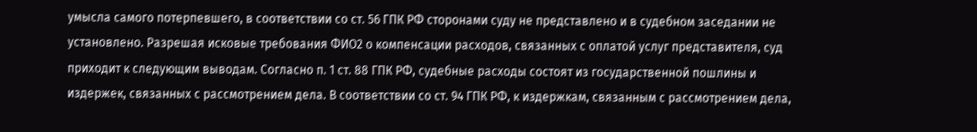умысла самого потерпевшего, в соответствии со ст. 56 ГПК РФ сторонами суду не представлено и в судебном заседании не установлено. Разрешая исковые требования ФИО2 о компенсации расходов, связанных с оплатой услуг представителя, суд приходит к следующим выводам. Согласно п. 1 ст. 88 ГПК РФ, судебные расходы состоят из государственной пошлины и издержек, связанных с рассмотрением дела. В соответствии со ст. 94 ГПК РФ, к издержкам, связанным с рассмотрением дела,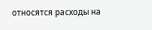относятся расходы на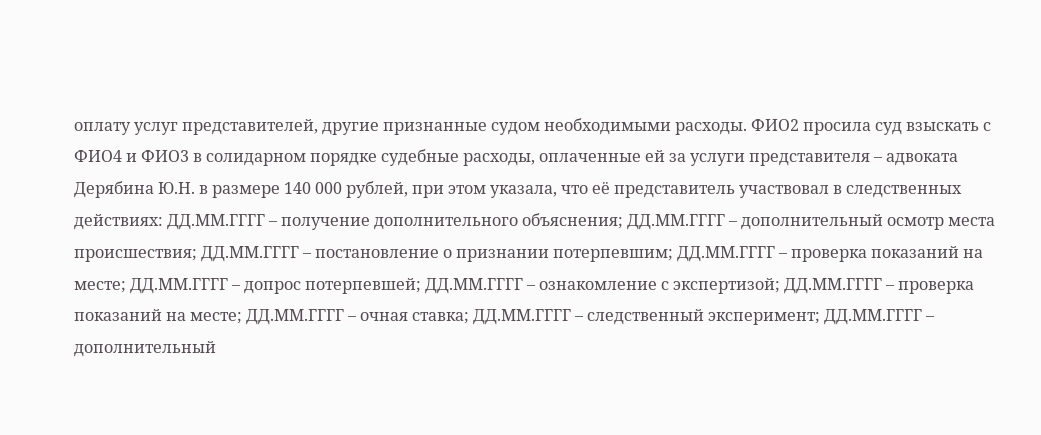оплату услуг представителей, другие признанные судом необходимыми расходы. ФИО2 просила суд взыскать с ФИО4 и ФИО3 в солидарном порядке судебные расходы, оплаченные ей за услуги представителя – адвоката Дерябина Ю.Н. в размере 140 000 рублей, при этом указала, что её представитель участвовал в следственных действиях: ДД.ММ.ГГГГ – получение дополнительного объяснения; ДД.ММ.ГГГГ – дополнительный осмотр места происшествия; ДД.ММ.ГГГГ – постановление о признании потерпевшим; ДД.ММ.ГГГГ – проверка показаний на месте; ДД.ММ.ГГГГ – допрос потерпевшей; ДД.ММ.ГГГГ – ознакомление с экспертизой; ДД.ММ.ГГГГ – проверка показаний на месте; ДД.ММ.ГГГГ – очная ставка; ДД.ММ.ГГГГ – следственный эксперимент; ДД.ММ.ГГГГ – дополнительный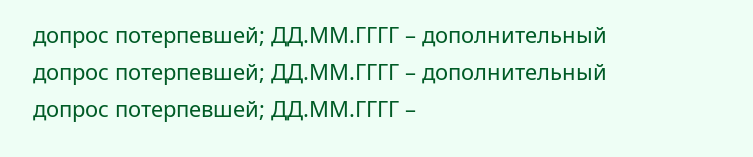допрос потерпевшей; ДД.ММ.ГГГГ – дополнительный допрос потерпевшей; ДД.ММ.ГГГГ – дополнительный допрос потерпевшей; ДД.ММ.ГГГГ –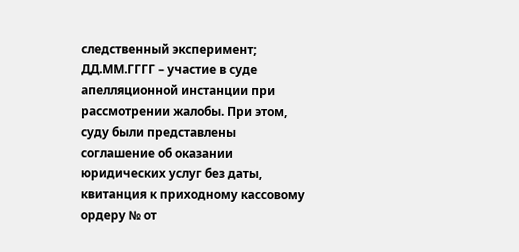следственный эксперимент; ДД.ММ.ГГГГ – участие в суде апелляционной инстанции при рассмотрении жалобы. При этом, суду были представлены соглашение об оказании юридических услуг без даты, квитанция к приходному кассовому ордеру № от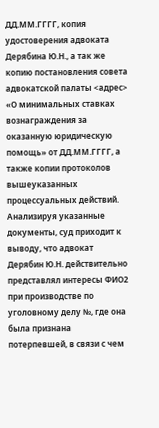ДД.ММ.ГГГГ, копия удостоверения адвоката Дерябина Ю.Н., а так же копию постановления совета адвокатской палаты <адрес> «О минимальных ставках вознаграждения за оказанную юридическую помощь» от ДД.ММ.ГГГГ, а также копии протоколов вышеуказанных процессуальных действий. Анализируя указанные документы, суд приходит к выводу, что адвокат Дерябин Ю.Н. действительно представлял интересы ФИО2 при производстве по уголовному делу №, где она была признана потерпевшей, в связи с чем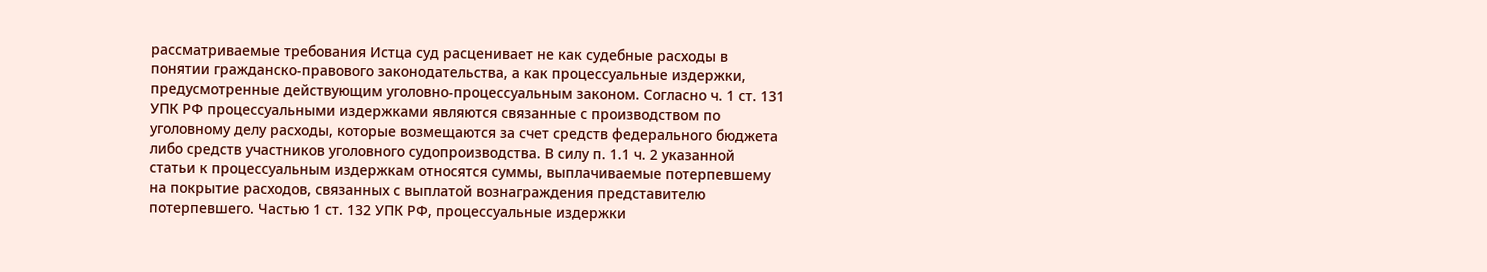рассматриваемые требования Истца суд расценивает не как судебные расходы в понятии гражданско-правового законодательства, а как процессуальные издержки, предусмотренные действующим уголовно-процессуальным законом. Согласно ч. 1 ст. 131 УПК РФ процессуальными издержками являются связанные с производством по уголовному делу расходы, которые возмещаются за счет средств федерального бюджета либо средств участников уголовного судопроизводства. В силу п. 1.1 ч. 2 указанной статьи к процессуальным издержкам относятся суммы, выплачиваемые потерпевшему на покрытие расходов, связанных с выплатой вознаграждения представителю потерпевшего. Частью 1 ст. 132 УПК РФ, процессуальные издержки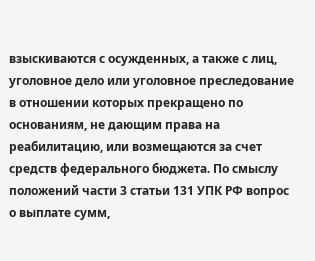взыскиваются с осужденных, а также с лиц, уголовное дело или уголовное преследование в отношении которых прекращено по основаниям, не дающим права на реабилитацию, или возмещаются за счет средств федерального бюджета. По смыслу положений части 3 статьи 131 УПК РФ вопрос о выплате сумм,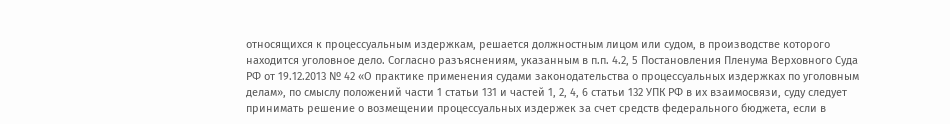относящихся к процессуальным издержкам, решается должностным лицом или судом, в производстве которого находится уголовное дело. Согласно разъяснениям, указанным в п.п. 4.2, 5 Постановления Пленума Верховного Суда РФ от 19.12.2013 № 42 «О практике применения судами законодательства о процессуальных издержках по уголовным делам», по смыслу положений части 1 статьи 131 и частей 1, 2, 4, 6 статьи 132 УПК РФ в их взаимосвязи, суду следует принимать решение о возмещении процессуальных издержек за счет средств федерального бюджета, если в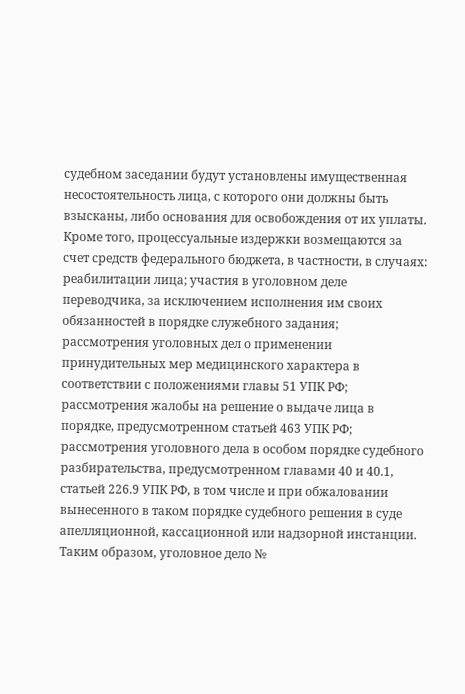судебном заседании будут установлены имущественная несостоятельность лица, с которого они должны быть взысканы, либо основания для освобождения от их уплаты. Кроме того, процессуальные издержки возмещаются за счет средств федерального бюджета, в частности, в случаях: реабилитации лица; участия в уголовном деле переводчика, за исключением исполнения им своих обязанностей в порядке служебного задания; рассмотрения уголовных дел о применении принудительных мер медицинского характера в соответствии с положениями главы 51 УПК РФ; рассмотрения жалобы на решение о выдаче лица в порядке, предусмотренном статьей 463 УПК РФ; рассмотрения уголовного дела в особом порядке судебного разбирательства, предусмотренном главами 40 и 40.1, статьей 226.9 УПК РФ, в том числе и при обжаловании вынесенного в таком порядке судебного решения в суде апелляционной, кассационной или надзорной инстанции. Таким образом, уголовное дело №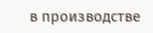в производстве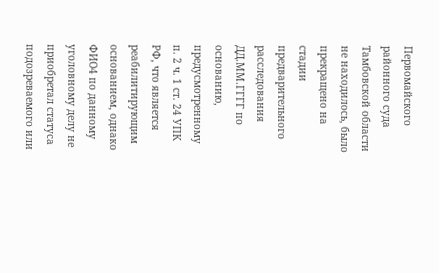Первомайского районного суда Тамбовской области не находилось, было прекращено на стадии предварительного расследования ДД.ММ.ГГГГ по основанию, предусмотренному п. 2 ч. 1 ст. 24 УПК РФ, что является реабилитирующим основанием, однако ФИО4 по данному уголовному делу не приобретал статуса подозреваемого или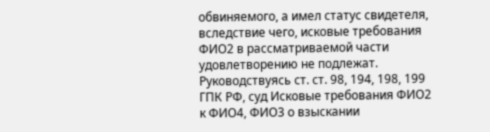обвиняемого, а имел статус свидетеля, вследствие чего, исковые требования ФИО2 в рассматриваемой части удовлетворению не подлежат. Руководствуясь ст. ст. 98, 194, 198, 199 ГПК РФ, суд Исковые требования ФИО2 к ФИО4, ФИО3 о взыскании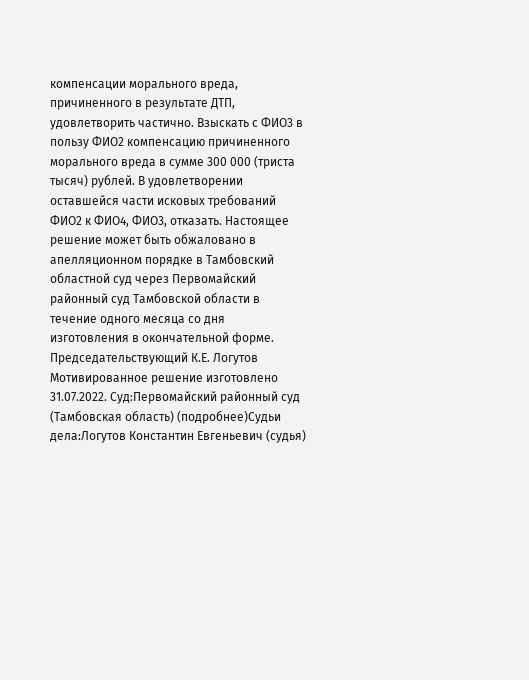компенсации морального вреда, причиненного в результате ДТП, удовлетворить частично. Взыскать с ФИО3 в пользу ФИО2 компенсацию причиненного морального вреда в сумме 300 000 (триста тысяч) рублей. В удовлетворении оставшейся части исковых требований ФИО2 к ФИО4, ФИО3, отказать. Настоящее решение может быть обжаловано в апелляционном порядке в Тамбовский областной суд через Первомайский районный суд Тамбовской области в течение одного месяца со дня изготовления в окончательной форме. Председательствующий К.Е. Логутов Мотивированное решение изготовлено 31.07.2022. Суд:Первомайский районный суд (Тамбовская область) (подробнее)Судьи дела:Логутов Константин Евгеньевич (судья)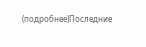(подробнее)Последние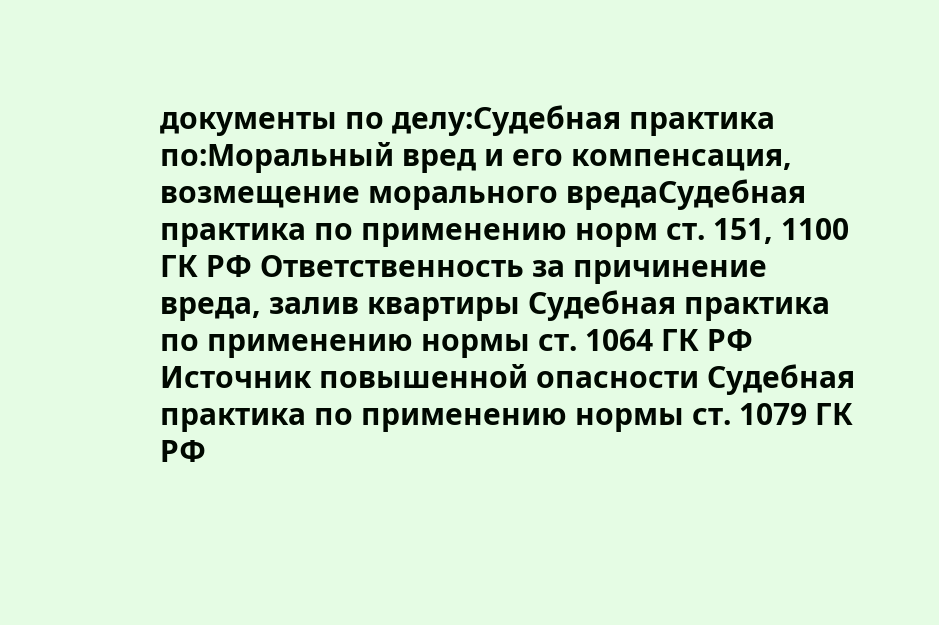документы по делу:Судебная практика по:Моральный вред и его компенсация, возмещение морального вредаСудебная практика по применению норм ст. 151, 1100 ГК РФ Ответственность за причинение вреда, залив квартиры Судебная практика по применению нормы ст. 1064 ГК РФ Источник повышенной опасности Судебная практика по применению нормы ст. 1079 ГК РФ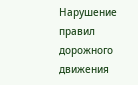Нарушение правил дорожного движения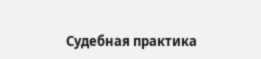Судебная практика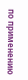по применению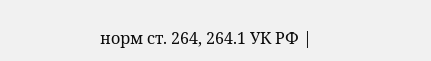норм ст. 264, 264.1 УК РФ |